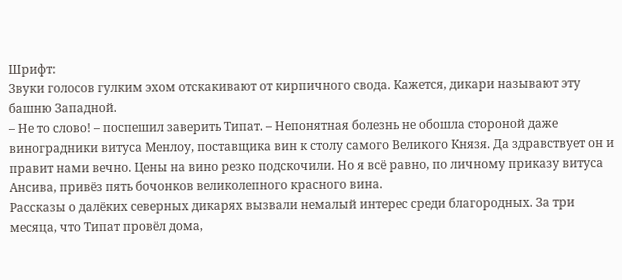Шрифт:
Звуки голосов гулким эхом отскакивают от кирпичного свода. Кажется, дикари называют эту башню Западной.
– Не то слово! – поспешил заверить Типат. – Непонятная болезнь не обошла стороной даже виноградники витуса Менлоу, поставщика вин к столу самого Великого Князя. Да здравствует он и правит нами вечно. Цены на вино резко подскочили. Но я всё равно, по личному приказу витуса Ансива, привёз пять бочонков великолепного красного вина.
Рассказы о далёких северных дикарях вызвали немалый интерес среди благородных. За три месяца, что Типат провёл дома,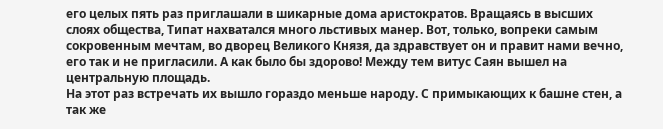его целых пять раз приглашали в шикарные дома аристократов. Вращаясь в высших слоях общества, Типат нахватался много льстивых манер. Вот, только, вопреки самым сокровенным мечтам, во дворец Великого Князя, да здравствует он и правит нами вечно, его так и не пригласили. А как было бы здорово! Между тем витус Саян вышел на центральную площадь.
На этот раз встречать их вышло гораздо меньше народу. С примыкающих к башне стен, а так же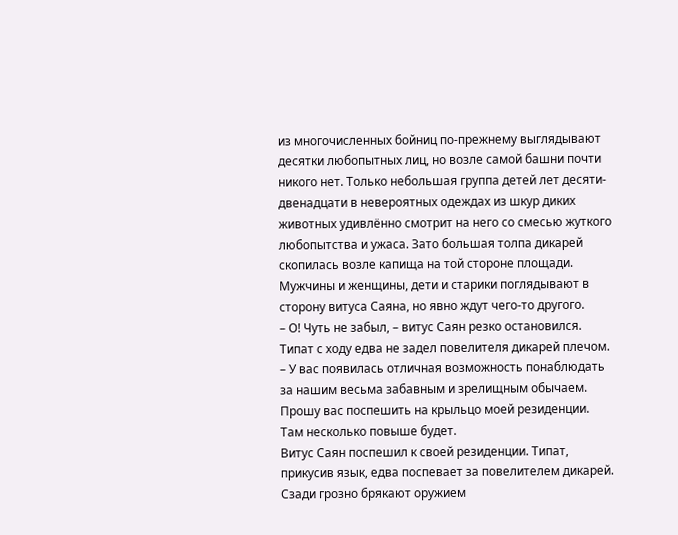из многочисленных бойниц по-прежнему выглядывают десятки любопытных лиц, но возле самой башни почти никого нет. Только небольшая группа детей лет десяти-двенадцати в невероятных одеждах из шкур диких животных удивлённо смотрит на него со смесью жуткого любопытства и ужаса. Зато большая толпа дикарей скопилась возле капища на той стороне площади. Мужчины и женщины, дети и старики поглядывают в сторону витуса Саяна, но явно ждут чего-то другого.
– О! Чуть не забыл, – витус Саян резко остановился.
Типат с ходу едва не задел повелителя дикарей плечом.
– У вас появилась отличная возможность понаблюдать за нашим весьма забавным и зрелищным обычаем. Прошу вас поспешить на крыльцо моей резиденции. Там несколько повыше будет.
Витус Саян поспешил к своей резиденции. Типат, прикусив язык, едва поспевает за повелителем дикарей. Сзади грозно брякают оружием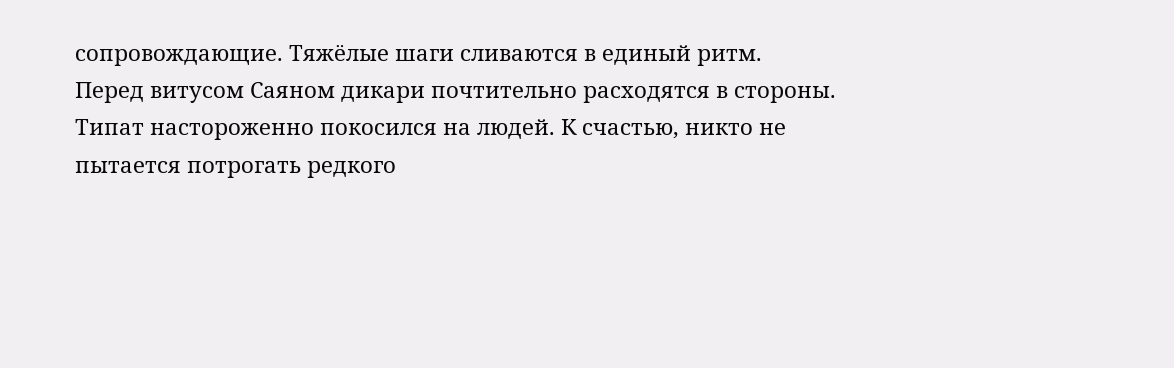сопровождающие. Тяжёлые шаги сливаются в единый ритм.
Перед витусом Саяном дикари почтительно расходятся в стороны. Типат настороженно покосился на людей. К счастью, никто не пытается потрогать редкого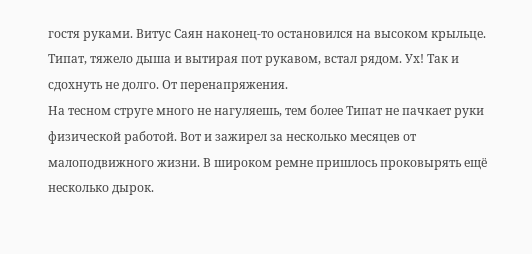гостя руками. Витус Саян наконец-то остановился на высоком крыльце. Типат, тяжело дыша и вытирая пот рукавом, встал рядом. Ух! Так и сдохнуть не долго. От перенапряжения.
На тесном струге много не нагуляешь, тем более Типат не пачкает руки физической работой. Вот и зажирел за несколько месяцев от малоподвижного жизни. В широком ремне пришлось проковырять ещё несколько дырок.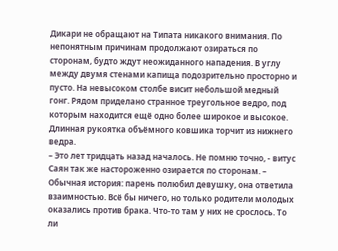Дикари не обращают на Типата никакого внимания. По непонятным причинам продолжают озираться по сторонам, будто ждут неожиданного нападения. В углу между двумя стенами капища подозрительно просторно и пусто. На невысоком столбе висит небольшой медный гонг. Рядом приделано странное треугольное ведро, под которым находится ещё одно более широкое и высокое. Длинная рукоятка объёмного ковшика торчит из нижнего ведра.
– Это лет тридцать назад началось. Не помню точно, - витус Саян так же настороженно озирается по сторонам. – Обычная история: парень полюбил девушку, она ответила взаимностью. Всё бы ничего, но только родители молодых оказались против брака. Что-то там у них не срослось. То ли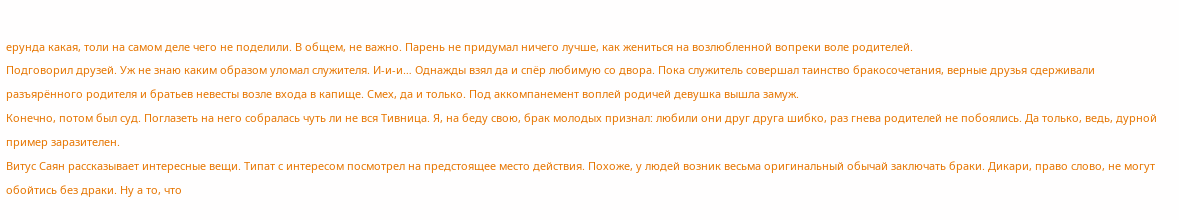ерунда какая, толи на самом деле чего не поделили. В общем, не важно. Парень не придумал ничего лучше, как жениться на возлюбленной вопреки воле родителей.
Подговорил друзей. Уж не знаю каким образом уломал служителя. И-и-и… Однажды взял да и спёр любимую со двора. Пока служитель совершал таинство бракосочетания, верные друзья сдерживали разъярённого родителя и братьев невесты возле входа в капище. Смех, да и только. Под аккомпанемент воплей родичей девушка вышла замуж.
Конечно, потом был суд. Поглазеть на него собралась чуть ли не вся Тивница. Я, на беду свою, брак молодых признал: любили они друг друга шибко, раз гнева родителей не побоялись. Да только, ведь, дурной пример заразителен.
Витус Саян рассказывает интересные вещи. Типат с интересом посмотрел на предстоящее место действия. Похоже, у людей возник весьма оригинальный обычай заключать браки. Дикари, право слово, не могут обойтись без драки. Ну а то, что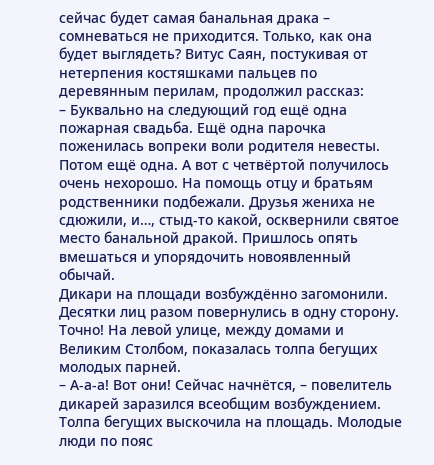сейчас будет самая банальная драка – сомневаться не приходится. Только, как она будет выглядеть? Витус Саян, постукивая от нетерпения костяшками пальцев по деревянным перилам, продолжил рассказ:
– Буквально на следующий год ещё одна пожарная свадьба. Ещё одна парочка поженилась вопреки воли родителя невесты. Потом ещё одна. А вот с четвёртой получилось очень нехорошо. На помощь отцу и братьям родственники подбежали. Друзья жениха не сдюжили, и…, стыд-то какой, осквернили святое место банальной дракой. Пришлось опять вмешаться и упорядочить новоявленный обычай.
Дикари на площади возбуждённо загомонили. Десятки лиц разом повернулись в одну сторону. Точно! На левой улице, между домами и Великим Столбом, показалась толпа бегущих молодых парней.
– А-а-а! Вот они! Сейчас начнётся, – повелитель дикарей заразился всеобщим возбуждением.
Толпа бегущих выскочила на площадь. Молодые люди по пояс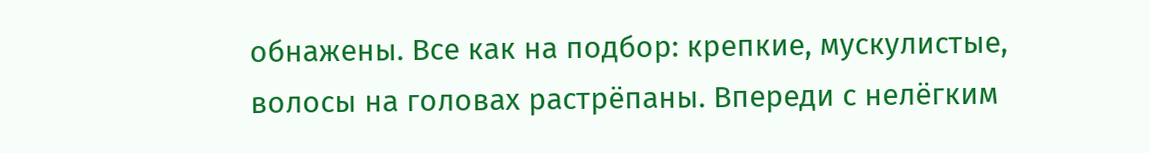обнажены. Все как на подбор: крепкие, мускулистые, волосы на головах растрёпаны. Впереди с нелёгким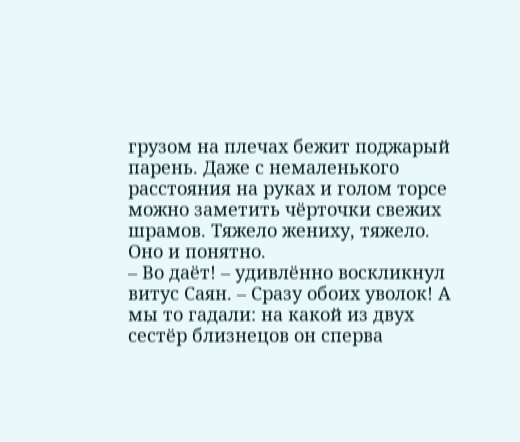грузом на плечах бежит поджарый парень. Даже с немаленького расстояния на руках и голом торсе можно заметить чёрточки свежих шрамов. Тяжело жениху, тяжело. Оно и понятно.
– Во даёт! – удивлённо воскликнул витус Саян. – Сразу обоих уволок! А мы то гадали: на какой из двух сестёр близнецов он сперва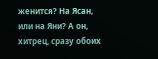женится? На Ясан, или на Яни? А он, хитрец, сразу обоих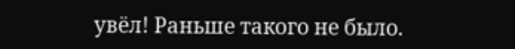увёл! Раньше такого не было.